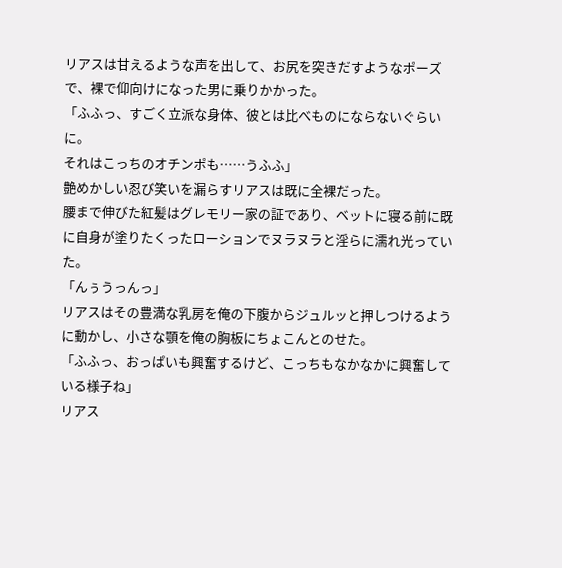リアスは甘えるような声を出して、お尻を突きだすようなポーズで、裸で仰向けになった男に乗りかかった。
「ふふっ、すごく立派な身体、彼とは比べものにならないぐらいに。
それはこっちのオチンポも……うふふ」
艶めかしい忍び笑いを漏らすリアスは既に全裸だった。
腰まで伸びた紅髪はグレモリー家の証であり、ベットに寝る前に既に自身が塗りたくったローションでヌラヌラと淫らに濡れ光っていた。
「んぅうっんっ」
リアスはその豊満な乳房を俺の下腹からジュルッと押しつけるように動かし、小さな顎を俺の胸板にちょこんとのせた。
「ふふっ、おっぱいも興奮するけど、こっちもなかなかに興奮している様子ね」
リアス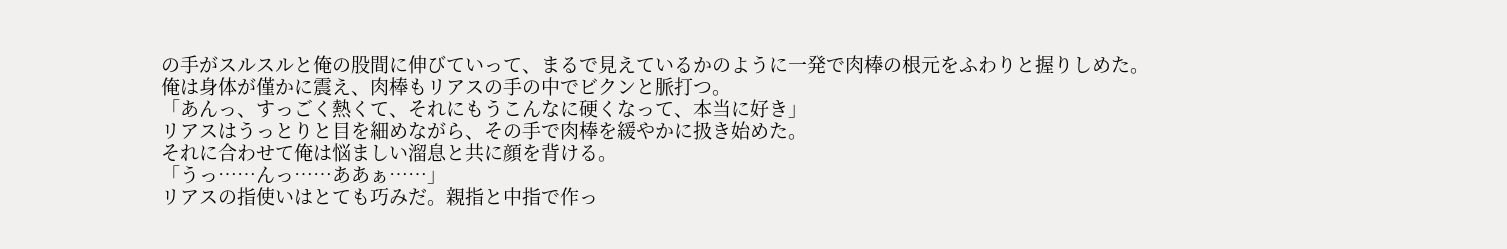の手がスルスルと俺の股間に伸びていって、まるで見えているかのように一発で肉棒の根元をふわりと握りしめた。
俺は身体が僅かに震え、肉棒もリアスの手の中でビクンと脈打つ。
「あんっ、すっごく熱くて、それにもうこんなに硬くなって、本当に好き」
リアスはうっとりと目を細めながら、その手で肉棒を緩やかに扱き始めた。
それに合わせて俺は悩ましい溜息と共に顔を背ける。
「うっ……んっ……ああぁ……」
リアスの指使いはとても巧みだ。親指と中指で作っ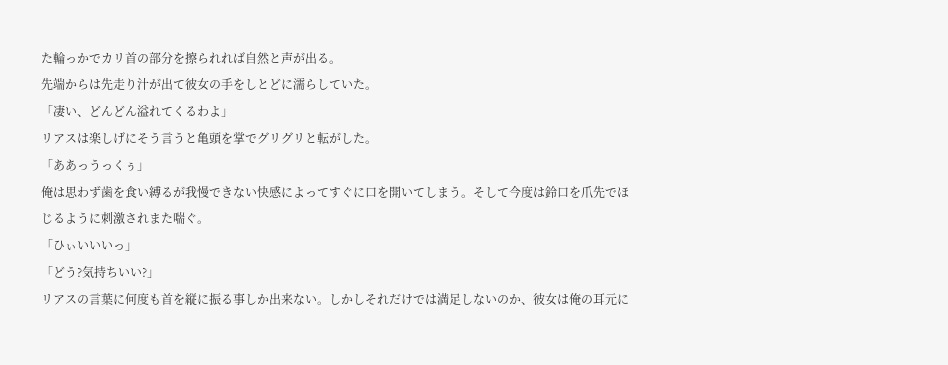た輪っかでカリ首の部分を擦られれば自然と声が出る。
先端からは先走り汁が出て彼女の手をしとどに濡らしていた。
「凄い、どんどん溢れてくるわよ」
リアスは楽しげにそう言うと亀頭を掌でグリグリと転がした。
「ああっうっくぅ」
俺は思わず歯を食い縛るが我慢できない快感によってすぐに口を開いてしまう。そして今度は鈴口を爪先でほじるように刺激されまた喘ぐ。
「ひぃいいいっ」
「どう?気持ちいい?」
リアスの言葉に何度も首を縦に振る事しか出来ない。しかしそれだけでは満足しないのか、彼女は俺の耳元に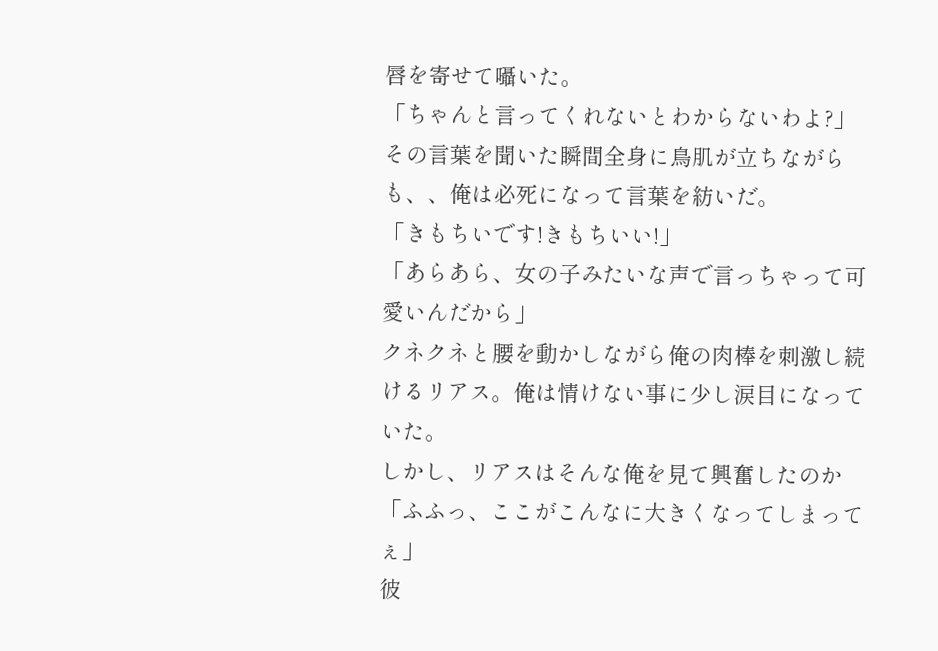唇を寄せて囁いた。
「ちゃんと言ってくれないとわからないわよ?」
その言葉を聞いた瞬間全身に鳥肌が立ちながらも、、俺は必死になって言葉を紡いだ。
「きもちいです!きもちいい!」
「あらあら、女の子みたいな声で言っちゃって可愛いんだから」
クネクネと腰を動かしながら俺の肉棒を刺激し続けるリアス。俺は情けない事に少し涙目になっていた。
しかし、リアスはそんな俺を見て興奮したのか
「ふふっ、ここがこんなに大きくなってしまってぇ」
彼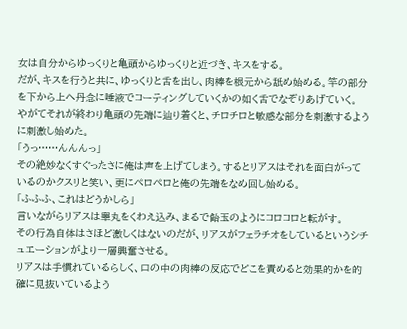女は自分からゆっくりと亀頭からゆっくりと近づき、キスをする。
だが、キスを行うと共に、ゆっくりと舌を出し、肉棒を根元から舐め始める。竿の部分を下から上へ丹念に唾液でコーティングしていくかの如く舌でなぞりあげていく。
やがてそれが終わり亀頭の先端に辿り着くと、チロチロと敏感な部分を刺激するように刺激し始めた。
「うっ……んんんっ」
その絶妙なくすぐったさに俺は声を上げてしまう。するとリアスはそれを面白がっているのかクスリと笑い、更にペロペロと俺の先端をなめ回し始める。
「ふふふ、これはどうかしら」
言いながらリアスは睾丸をくわえ込み、まるで飴玉のようにコロコロと転がす。
その行為自体はさほど激しくはないのだが、リアスがフェラチオをしているというシチュエーションがより一層興奮させる。
リアスは手慣れているらしく、口の中の肉棒の反応でどこを責めると効果的かを的確に見抜いているよう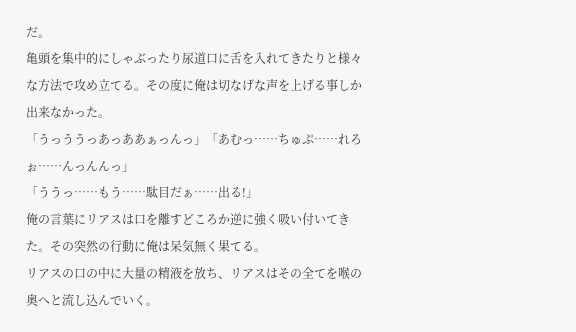だ。
亀頭を集中的にしゃぶったり尿道口に舌を入れてきたりと様々な方法で攻め立てる。その度に俺は切なげな声を上げる事しか出来なかった。
「うっううっあっああぁっんっ」「あむっ……ちゅぷ……れろぉ……んっんんっ」
「ううっ……もう……駄目だぁ……出る!」
俺の言葉にリアスは口を離すどころか逆に強く吸い付いてきた。その突然の行動に俺は呆気無く果てる。
リアスの口の中に大量の精液を放ち、リアスはその全てを喉の奥へと流し込んでいく。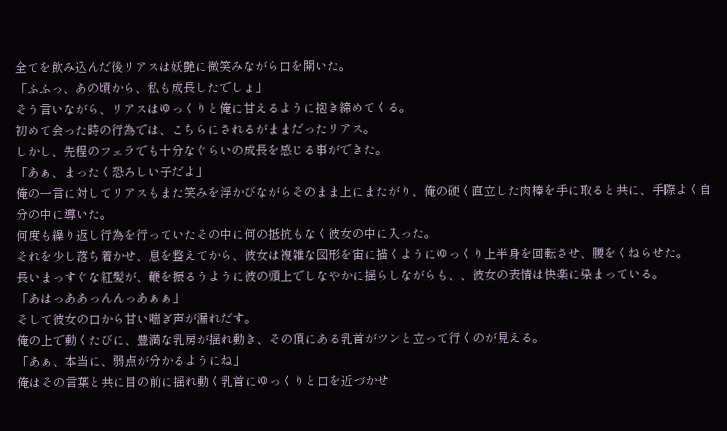全てを飲み込んだ後リアスは妖艶に微笑みながら口を開いた。
「ふふっ、あの頃から、私も成長したでしょ」
そう言いながら、リアスはゆっくりと俺に甘えるように抱き締めてくる。
初めて会った時の行為では、こちらにされるがままだったリアス。
しかし、先程のフェラでも十分なぐらいの成長を感じる事ができた。
「あぁ、まったく恐ろしい子だよ」
俺の一言に対してリアスもまた笑みを浮かびながらそのまま上にまたがり、俺の硬く直立した肉棒を手に取ると共に、手際よく自分の中に導いた。
何度も繰り返し行為を行っていたその中に何の抵抗もなく彼女の中に入った。
それを少し落ち着かせ、息を整えてから、彼女は複雑な図形を宙に描くようにゆっくり上半身を回転させ、腰をくねらせた。
長いまっすぐな紅髪が、鞭を振るうように彼の頭上でしなやかに揺らしながらも、、彼女の表情は快楽に染まっている。
「あはっああっんんっあぁぁ」
そして彼女の口から甘い喘ぎ声が漏れだす。
俺の上で動くたびに、豊満な乳房が揺れ動き、その頂にある乳首がツンと立って行くのが見える。
「あぁ、本当に、弱点が分かるようにね」
俺はその言葉と共に目の前に揺れ動く乳首にゆっくりと口を近づかせ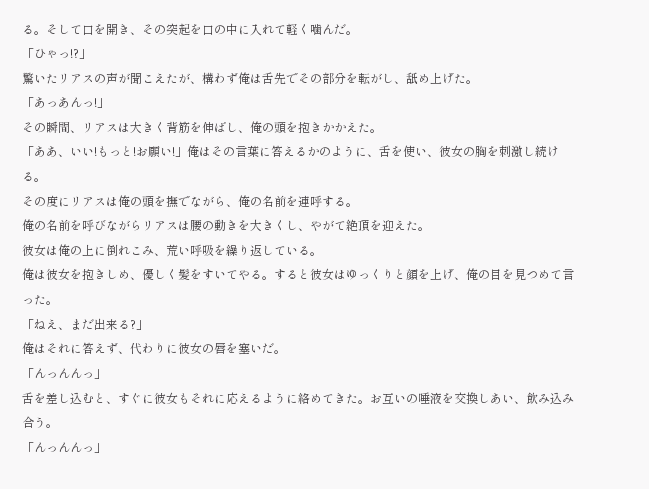る。そして口を開き、その突起を口の中に入れて軽く噛んだ。
「ひゃっ!?」
驚いたリアスの声が聞こえたが、構わず俺は舌先でその部分を転がし、舐め上げた。
「あっあんっ!」
その瞬間、リアスは大きく背筋を伸ばし、俺の頭を抱きかかえた。
「ああ、いい!もっと!お願い!」俺はその言葉に答えるかのように、舌を使い、彼女の胸を刺激し続ける。
その度にリアスは俺の頭を撫でながら、俺の名前を連呼する。
俺の名前を呼びながらリアスは腰の動きを大きくし、やがて絶頂を迎えた。
彼女は俺の上に倒れこみ、荒い呼吸を繰り返している。
俺は彼女を抱きしめ、優しく髪をすいてやる。すると彼女はゆっくりと顔を上げ、俺の目を見つめて言った。
「ねえ、まだ出来る?」
俺はそれに答えず、代わりに彼女の唇を塞いだ。
「んっんんっ」
舌を差し込むと、すぐに彼女もそれに応えるように絡めてきた。お互いの唾液を交換しあい、飲み込み合う。
「んっんんっ」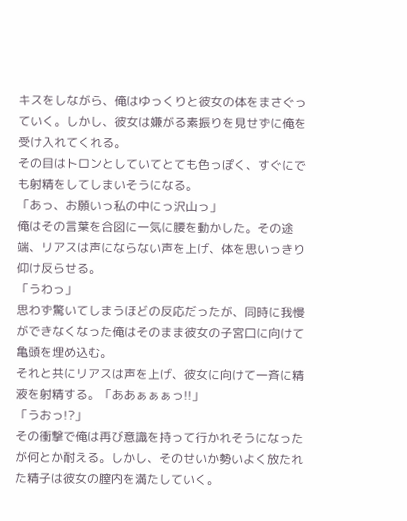キスをしながら、俺はゆっくりと彼女の体をまさぐっていく。しかし、彼女は嫌がる素振りを見せずに俺を受け入れてくれる。
その目はトロンとしていてとても色っぽく、すぐにでも射精をしてしまいそうになる。
「あっ、お願いっ私の中にっ沢山っ」
俺はその言葉を合図に一気に腰を動かした。その途端、リアスは声にならない声を上げ、体を思いっきり仰け反らせる。
「うわっ」
思わず驚いてしまうほどの反応だったが、同時に我慢ができなくなった俺はそのまま彼女の子宮口に向けて亀頭を埋め込む。
それと共にリアスは声を上げ、彼女に向けて一斉に精液を射精する。「ああぁぁぁっ!!」
「うおっ!?」
その衝撃で俺は再び意識を持って行かれそうになったが何とか耐える。しかし、そのせいか勢いよく放たれた精子は彼女の膣内を満たしていく。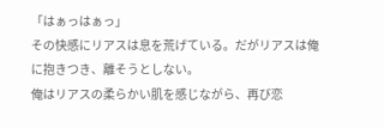「はぁっはぁっ」
その快感にリアスは息を荒げている。だがリアスは俺に抱きつき、離そうとしない。
俺はリアスの柔らかい肌を感じながら、再び恋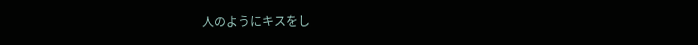人のようにキスをし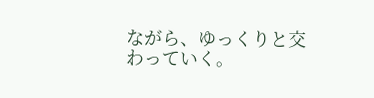ながら、ゆっくりと交わっていく。